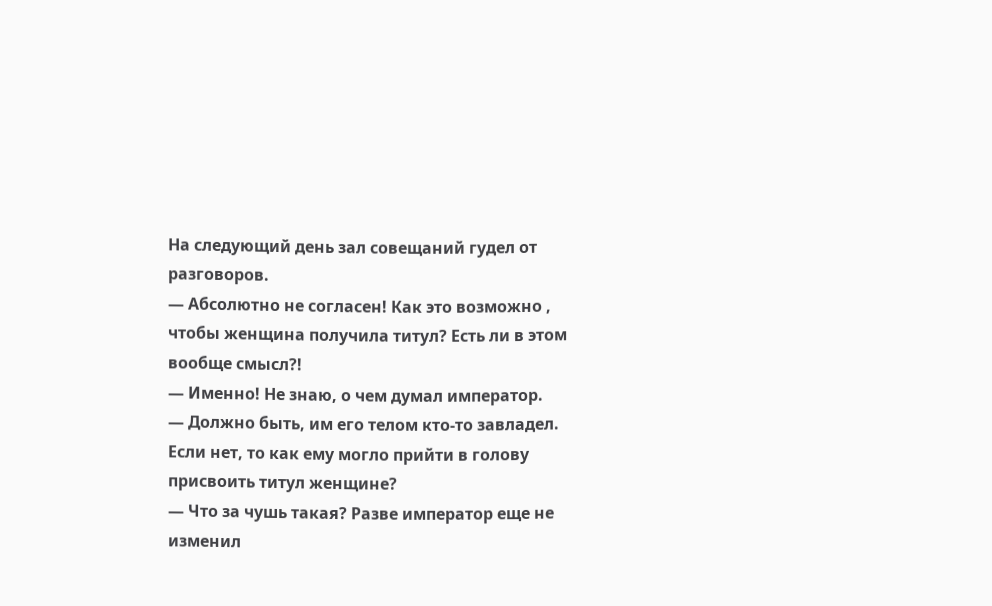На следующий день зал совещаний гудел от разговоров.
— Абсолютно не согласен! Как это возможно , чтобы женщина получила титул? Есть ли в этом вообще смысл?!
— Именно! Не знаю, о чем думал император.
— Должно быть, им его телом кто-то завладел. Если нет, то как ему могло прийти в голову присвоить титул женщине?
— Что за чушь такая? Разве император еще не изменил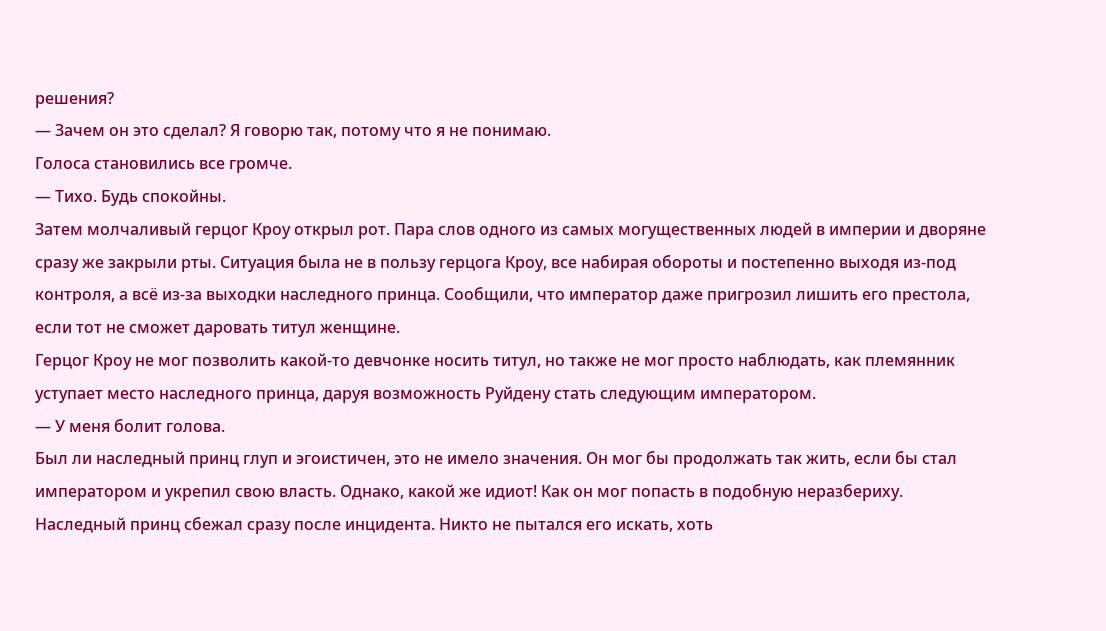решения?
— Зачем он это сделал? Я говорю так, потому что я не понимаю.
Голоса становились все громче.
— Тихо. Будь спокойны.
Затем молчаливый герцог Кроу открыл рот. Пара слов одного из самых могущественных людей в империи и дворяне сразу же закрыли рты. Ситуация была не в пользу герцога Кроу, все набирая обороты и постепенно выходя из-под контроля, а всё из-за выходки наследного принца. Сообщили, что император даже пригрозил лишить его престола, если тот не сможет даровать титул женщине.
Герцог Кроу не мог позволить какой-то девчонке носить титул, но также не мог просто наблюдать, как племянник уступает место наследного принца, даруя возможность Руйдену стать следующим императором.
— У меня болит голова.
Был ли наследный принц глуп и эгоистичен, это не имело значения. Он мог бы продолжать так жить, если бы стал императором и укрепил свою власть. Однако, какой же идиот! Как он мог попасть в подобную неразбериху.
Наследный принц сбежал сразу после инцидента. Никто не пытался его искать, хоть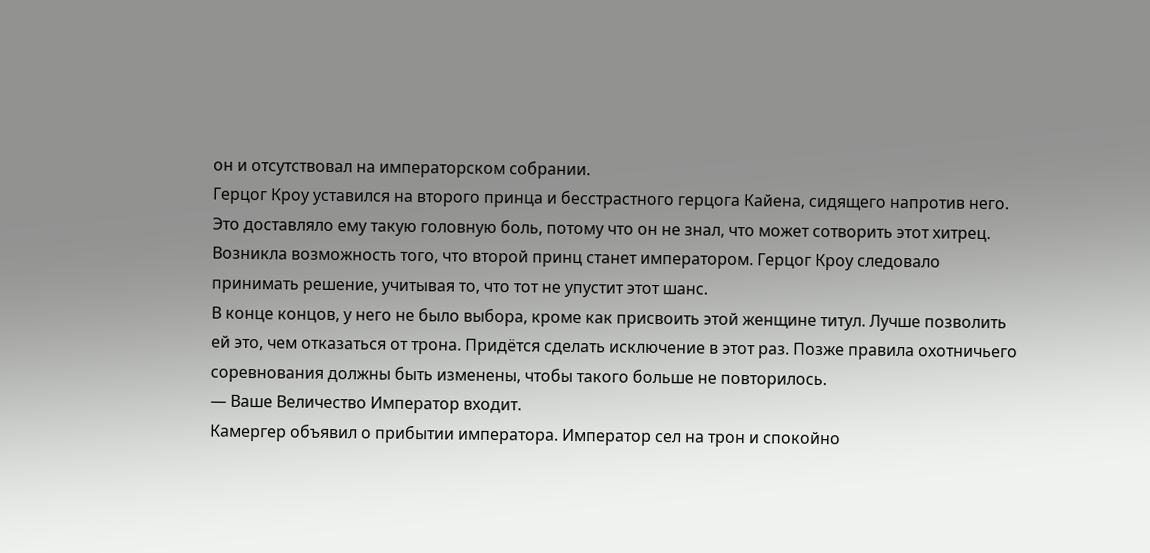он и отсутствовал на императорском собрании.
Герцог Кроу уставился на второго принца и бесстрастного герцога Кайена, сидящего напротив него. Это доставляло ему такую головную боль, потому что он не знал, что может сотворить этот хитрец.
Возникла возможность того, что второй принц станет императором. Герцог Кроу следовало принимать решение, учитывая то, что тот не упустит этот шанс.
В конце концов, у него не было выбора, кроме как присвоить этой женщине титул. Лучше позволить ей это, чем отказаться от трона. Придётся сделать исключение в этот раз. Позже правила охотничьего соревнования должны быть изменены, чтобы такого больше не повторилось.
— Ваше Величество Император входит.
Камергер объявил о прибытии императора. Император сел на трон и спокойно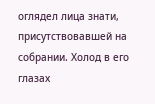оглядел лица знати, присутствовавшей на собрании. Холод в его глазах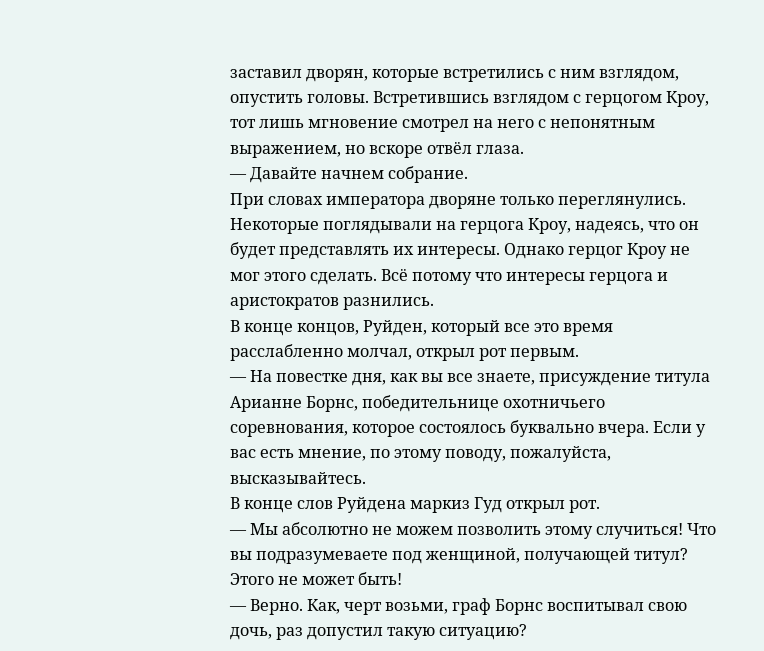заставил дворян, которые встретились с ним взглядом, опустить головы. Встретившись взглядом с герцогом Кроу, тот лишь мгновение смотрел на него с непонятным выражением, но вскоре отвёл глаза.
— Давайте начнем собрание.
При словах императора дворяне только переглянулись. Некоторые поглядывали на герцога Кроу, надеясь, что он будет представлять их интересы. Однако герцог Кроу не мог этого сделать. Всё потому что интересы герцога и аристократов разнились.
В конце концов, Руйден, который все это время расслабленно молчал, открыл рот первым.
— На повестке дня, как вы все знаете, присуждение титула Арианне Борнс, победительнице охотничьего соревнования, которое состоялось буквально вчера. Если у вас есть мнение, по этому поводу, пожалуйста, высказывайтесь.
В конце слов Руйдена маркиз Гуд открыл рот.
— Мы абсолютно не можем позволить этому случиться! Что вы подразумеваете под женщиной, получающей титул? Этого не может быть!
— Верно. Как, черт возьми, граф Борнс воспитывал свою дочь, раз допустил такую ситуацию?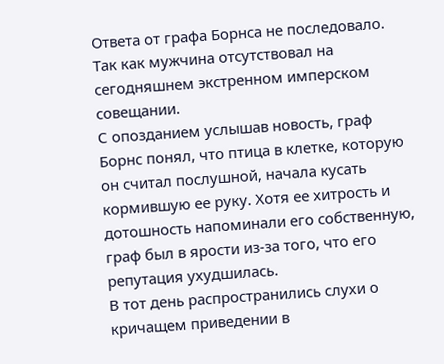Ответа от графа Борнса не последовало. Так как мужчина отсутствовал на сегодняшнем экстренном имперском совещании.
С опозданием услышав новость, граф Борнс понял, что птица в клетке, которую он считал послушной, начала кусать кормившую ее руку. Хотя ее хитрость и дотошность напоминали его собственную, граф был в ярости из-за того, что его репутация ухудшилась.
В тот день распространились слухи о кричащем приведении в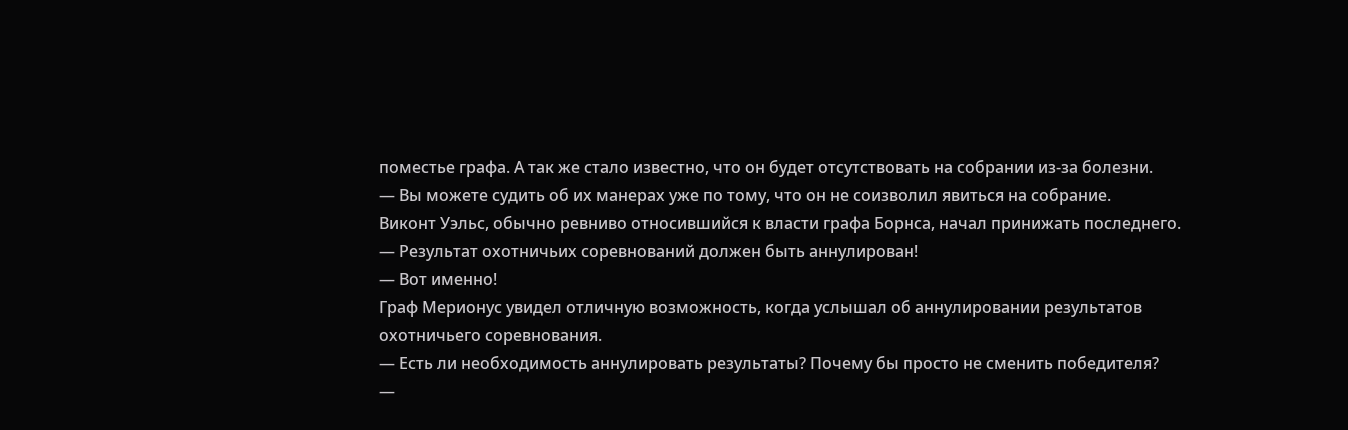поместье графа. А так же стало известно, что он будет отсутствовать на собрании из-за болезни.
— Вы можете судить об их манерах уже по тому, что он не соизволил явиться на собрание.
Виконт Уэльс, обычно ревниво относившийся к власти графа Борнса, начал принижать последнего.
— Результат охотничьих соревнований должен быть аннулирован!
— Вот именно!
Граф Мерионус увидел отличную возможность, когда услышал об аннулировании результатов охотничьего соревнования.
— Есть ли необходимость аннулировать результаты? Почему бы просто не сменить победителя?
—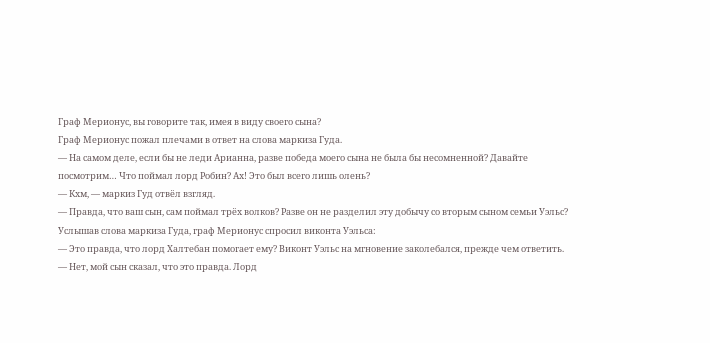Граф Мерионус, вы говорите так, имея в виду своего сына?
Граф Мерионус пожал плечами в ответ на слова маркиза Гуда.
— На самом деле, если бы не леди Арианна, разве победа моего сына не была бы несомненной? Давайте посмотрим… Что поймал лорд Робин? Ах! Это был всего лишь олень?
— Кхм, — маркиз Гуд отвёл взгляд.
— Правда, что ваш сын, сам поймал трёх волков? Разве он не разделил эту добычу со вторым сыном семьи Уэльс?
Услышав слова маркиза Гуда, граф Мерионус спросил виконта Уэльса:
— Это правда, что лорд Халтебан помогает ему? Виконт Уэльс на мгновение заколебался, прежде чем ответить.
— Нет, мой сын сказал, что это правда. Лорд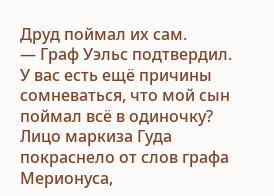Друд поймал их сам.
— Граф Уэльс подтвердил. У вас есть ещё причины сомневаться, что мой сын поймал всё в одиночку?
Лицо маркиза Гуда покраснело от слов графа Мерионуса,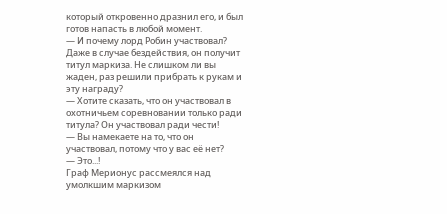который откровенно дразнил его, и был готов напасть в любой момент.
— И почему лорд Робин участвовал? Даже в случае бездействия, он получит титул маркиза. Не слишком ли вы жаден, раз решили прибрать к рукам и эту награду?
— Хотите сказать, что он участвовал в охотничьем соревновании только ради титула? Он участвовал ради чести!
— Вы намекаете на то, что он участвовал, потому что у вас её нет?
— Это...!
Граф Мерионус рассмеялся над умолкшим маркизом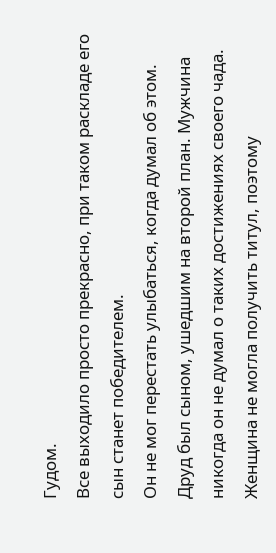Гудом.
Все выходило просто прекрасно, при таком раскладе его сын станет победителем.
Он не мог перестать улыбаться, когда думал об этом.
Друд был сыном, ушедшим на второй план. Мужчина никогда он не думал о таких достижениях своего чада. Женщина не могла получить титул, поэтому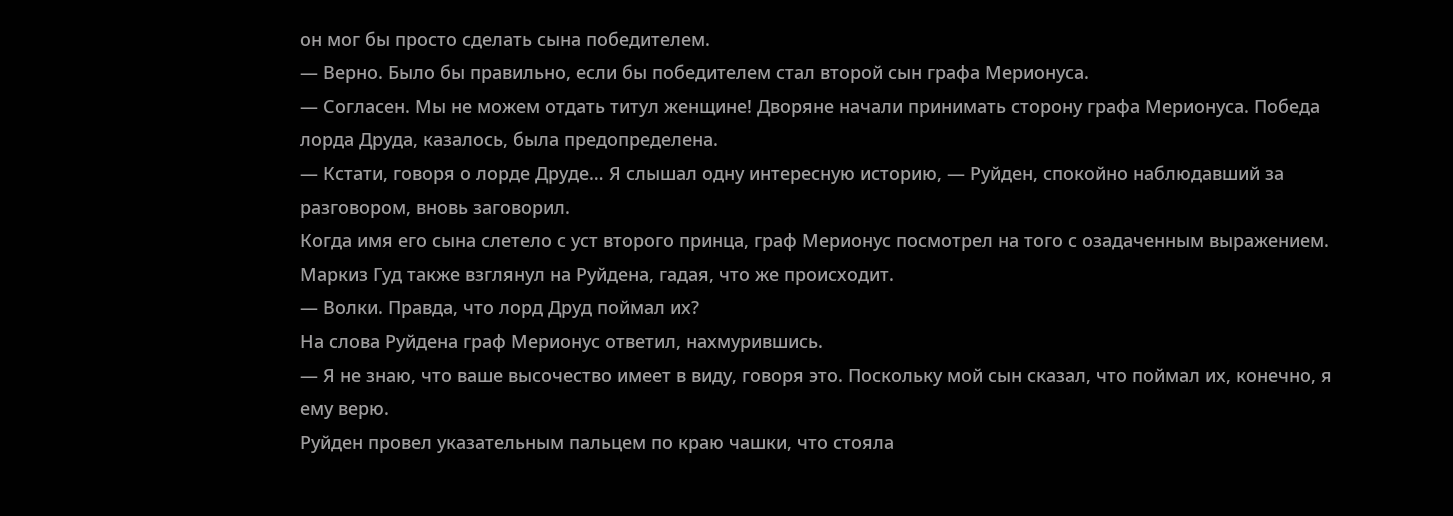он мог бы просто сделать сына победителем.
— Верно. Было бы правильно, если бы победителем стал второй сын графа Мерионуса.
— Согласен. Мы не можем отдать титул женщине! Дворяне начали принимать сторону графа Мерионуса. Победа лорда Друда, казалось, была предопределена.
— Кстати, говоря о лорде Друде… Я слышал одну интересную историю, — Руйден, спокойно наблюдавший за разговором, вновь заговорил.
Когда имя его сына слетело с уст второго принца, граф Мерионус посмотрел на того с озадаченным выражением. Маркиз Гуд также взглянул на Руйдена, гадая, что же происходит.
— Волки. Правда, что лорд Друд поймал их?
На слова Руйдена граф Мерионус ответил, нахмурившись.
— Я не знаю, что ваше высочество имеет в виду, говоря это. Поскольку мой сын сказал, что поймал их, конечно, я ему верю.
Руйден провел указательным пальцем по краю чашки, что стояла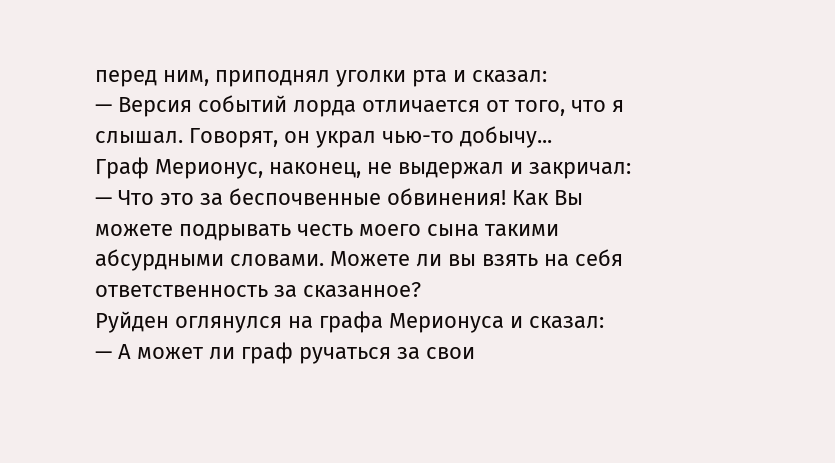перед ним, приподнял уголки рта и сказал:
— Версия событий лорда отличается от того, что я слышал. Говорят, он украл чью-то добычу...
Граф Мерионус, наконец, не выдержал и закричал:
— Что это за беспочвенные обвинения! Как Вы можете подрывать честь моего сына такими абсурдными словами. Можете ли вы взять на себя ответственность за сказанное?
Руйден оглянулся на графа Мерионуса и сказал:
— А может ли граф ручаться за свои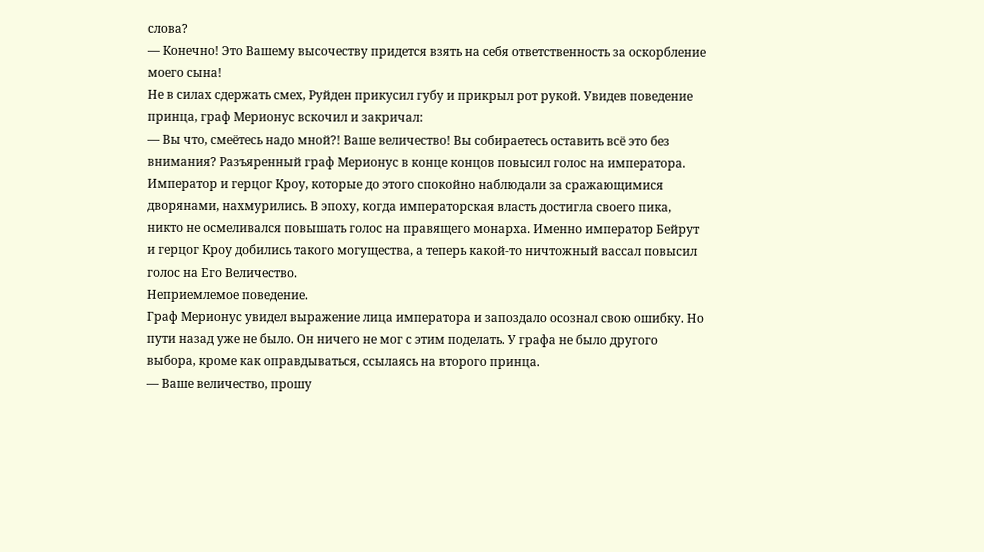слова?
— Конечно! Это Вашему высочеству придется взять на себя ответственность за оскорбление моего сына!
Не в силах сдержать смех, Руйден прикусил губу и прикрыл рот рукой. Увидев поведение принца, граф Мерионус вскочил и закричал:
— Вы что, смеётесь надо мной?! Ваше величество! Вы собираетесь оставить всё это без внимания? Разъяренный граф Мерионус в конце концов повысил голос на императора.
Император и герцог Кроу, которые до этого спокойно наблюдали за сражающимися дворянами, нахмурились. В эпоху, когда императорская власть достигла своего пика, никто не осмеливался повышать голос на правящего монарха. Именно император Бейрут и герцог Кроу добились такого могущества, а теперь какой-то ничтожный вассал повысил голос на Его Величество.
Неприемлемое поведение.
Граф Мерионус увидел выражение лица императора и запоздало осознал свою ошибку. Но пути назад уже не было. Он ничего не мог с этим поделать. У графа не было другого выбора, кроме как оправдываться, ссылаясь на второго принца.
— Ваше величество, прошу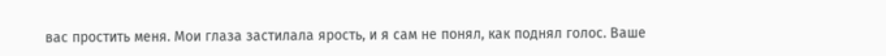вас простить меня. Мои глаза застилала ярость, и я сам не понял, как поднял голос. Ваше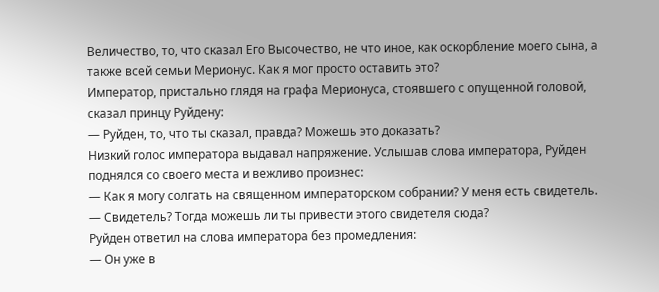Величество, то, что сказал Его Высочество, не что иное, как оскорбление моего сына, а также всей семьи Мерионус. Как я мог просто оставить это?
Император, пристально глядя на графа Мерионуса, стоявшего с опущенной головой, сказал принцу Руйдену:
— Руйден, то, что ты сказал, правда? Можешь это доказать?
Низкий голос императора выдавал напряжение. Услышав слова императора, Руйден поднялся со своего места и вежливо произнес:
— Как я могу солгать на священном императорском собрании? У меня есть свидетель.
— Свидетель? Тогда можешь ли ты привести этого свидетеля сюда?
Руйден ответил на слова императора без промедления:
— Он уже в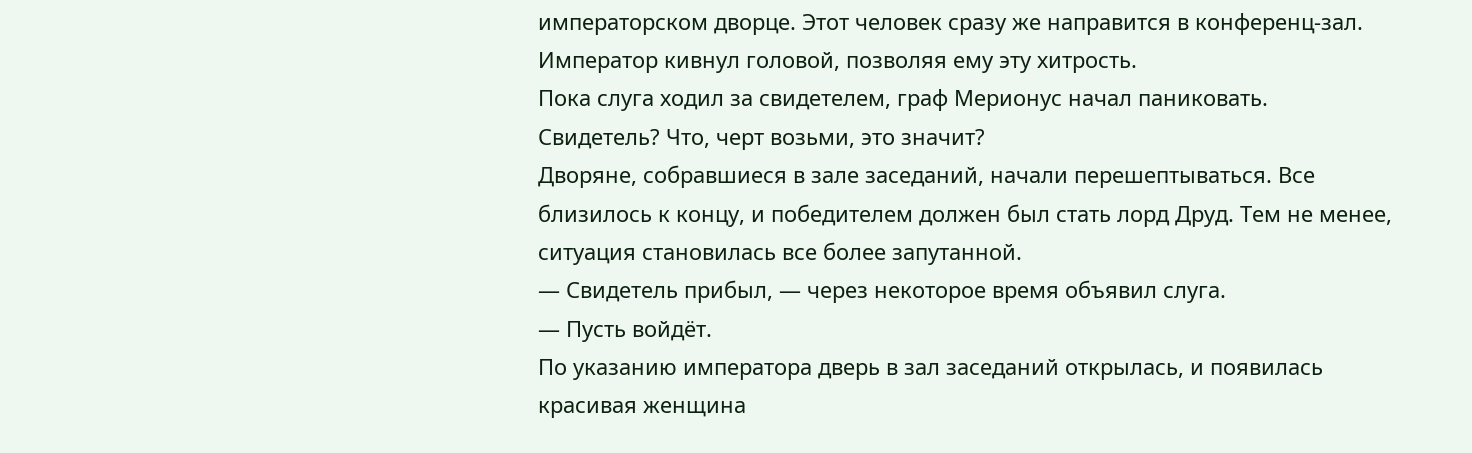императорском дворце. Этот человек сразу же направится в конференц-зал.
Император кивнул головой, позволяя ему эту хитрость.
Пока слуга ходил за свидетелем, граф Мерионус начал паниковать. Свидетель? Что, черт возьми, это значит?
Дворяне, собравшиеся в зале заседаний, начали перешептываться. Все близилось к концу, и победителем должен был стать лорд Друд. Тем не менее, ситуация становилась все более запутанной.
— Свидетель прибыл, — через некоторое время объявил слуга.
— Пусть войдёт.
По указанию императора дверь в зал заседаний открылась, и появилась красивая женщина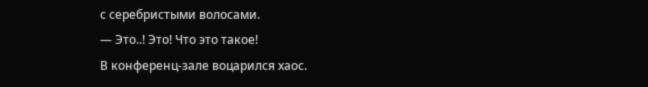с серебристыми волосами.
— Это..! Это! Что это такое!
В конференц-зале воцарился хаос.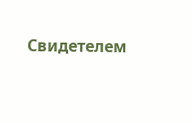Свидетелем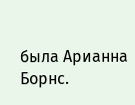была Арианна Борнс.